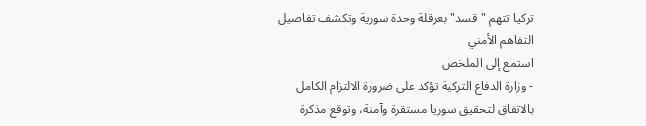تركيا تتهم "قسد" بعرقلة وحدة سورية وتكشف تفاصيل التفاهم الأمني
استمع إلى الملخص
- وزارة الدفاع التركية تؤكد على ضرورة الالتزام الكامل بالاتفاق لتحقيق سوريا مستقرة وآمنة، وتوقع مذكرة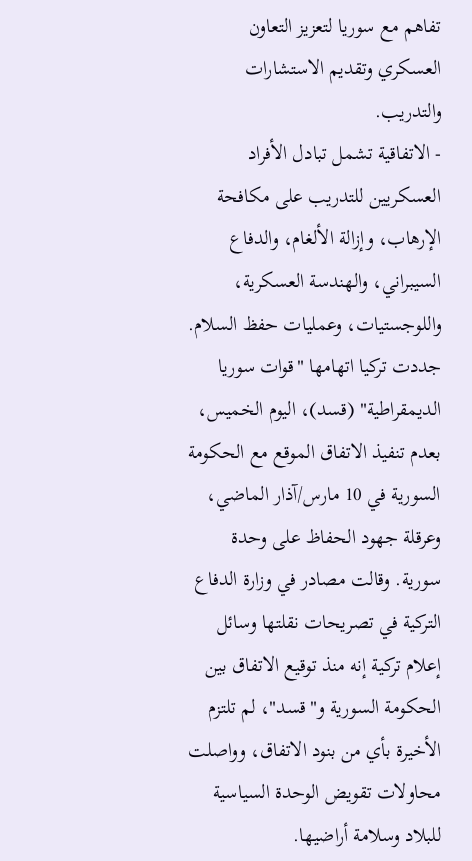تفاهم مع سوريا لتعزيز التعاون العسكري وتقديم الاستشارات والتدريب.
- الاتفاقية تشمل تبادل الأفراد العسكريين للتدريب على مكافحة الإرهاب، وإزالة الألغام، والدفاع السيبراني، والهندسة العسكرية، واللوجستيات، وعمليات حفظ السلام.
جددت تركيا اتهامها "قوات سوريا الديمقراطية" (قسد)، اليوم الخميس، بعدم تنفيذ الاتفاق الموقع مع الحكومة السورية في 10 مارس/آذار الماضي، وعرقلة جهود الحفاظ على وحدة سورية. وقالت مصادر في وزارة الدفاع التركية في تصريحات نقلتها وسائل إعلام تركية إنه منذ توقيع الاتفاق بين الحكومة السورية و"قسد"، لم تلتزم الأخيرة بأي من بنود الاتفاق، وواصلت محاولات تقويض الوحدة السياسية للبلاد وسلامة أراضيها.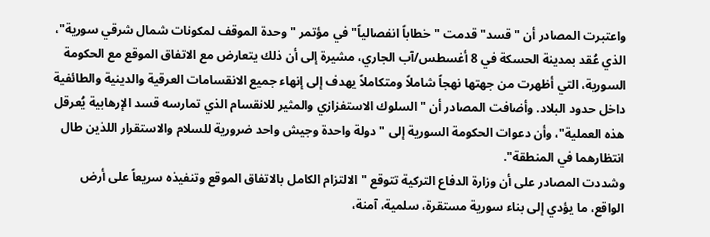واعتبرت المصادر أن "قسد" قدمت "خطاباً انفصالياً" في مؤتمر "وحدة الموقف لمكونات شمال شرقي سورية"، الذي عُقد بمدينة الحسكة في 8 أغسطس/آب الجاري، مشيرة إلى أن ذلك يتعارض مع الاتفاق الموقع مع الحكومة السورية، التي أظهرت من جهتها نهجاً شاملاً ومتكاملاً يهدف إلى إنهاء جميع الانقسامات العرقية والدينية والطائفية داخل حدود البلاد. وأضافت المصادر أن "السلوك الاستفزازي والمثير للانقسام الذي تمارسه قسد الإرهابية يُعرقل هذه العملية"، وأن دعوات الحكومة السورية إلى "دولة واحدة وجيش واحد ضرورية للسلام والاستقرار اللذين طال انتظارهما في المنطقة".
وشددت المصادر على أن وزارة الدفاع التركية تتوقع "الالتزام الكامل بالاتفاق الموقع وتنفيذه سريعاً على أرض الواقع، ما يؤدي إلى بناء سورية مستقرة، سلمية، آمنة،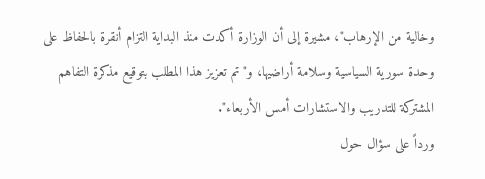وخالية من الإرهاب"، مشيرة إلى أن الوزارة أكدت منذ البداية التزام أنقرة بالحفاظ على وحدة سورية السياسية وسلامة أراضيها، و"تم تعزيز هذا المطلب بتوقيع مذكرة التفاهم المشتركة للتدريب والاستشارات أمس الأربعاء".
ورداً على سؤال حول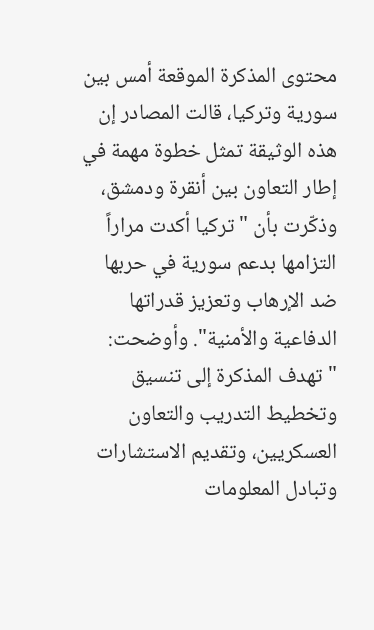محتوى المذكرة الموقعة أمس بين سورية وتركيا، قالت المصادر إن هذه الوثيقة تمثل خطوة مهمة في إطار التعاون بين أنقرة ودمشق، وذكّرت بأن "تركيا أكدت مراراً التزامها بدعم سورية في حربها ضد الإرهاب وتعزيز قدراتها الدفاعية والأمنية". وأوضحت: "تهدف المذكرة إلى تنسيق وتخطيط التدريب والتعاون العسكريين، وتقديم الاستشارات وتبادل المعلومات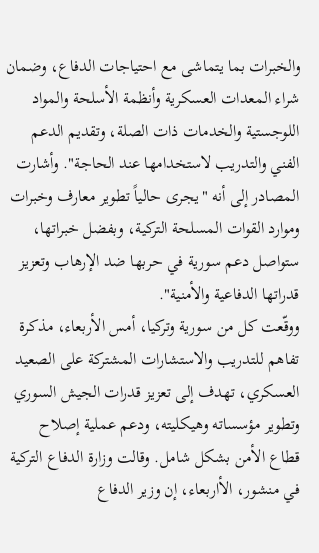والخبرات بما يتماشى مع احتياجات الدفاع، وضمان شراء المعدات العسكرية وأنظمة الأسلحة والمواد اللوجستية والخدمات ذات الصلة، وتقديم الدعم الفني والتدريب لاستخدامها عند الحاجة". وأشارت المصادر إلى أنه "يجرى حالياً تطوير معارف وخبرات وموارد القوات المسلحة التركية، وبفضل خبراتها، ستواصل دعم سورية في حربها ضد الإرهاب وتعزيز قدراتها الدفاعية والأمنية".
ووقّعت كل من سورية وتركيا، أمس الأربعاء، مذكرة تفاهم للتدريب والاستشارات المشتركة على الصعيد العسكري، تهدف إلى تعزيز قدرات الجيش السوري وتطوير مؤسساته وهيكليته، ودعم عملية إصلاح قطاع الأمن بشكل شامل. وقالت وزارة الدفاع التركية في منشور، الأاربعاء، إن وزير الدفاع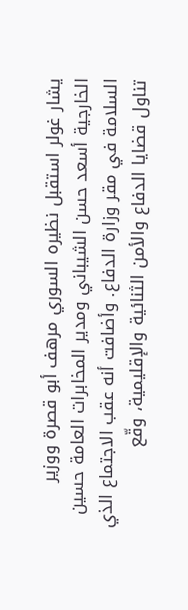يشار غولر استقبل نظيره السوري مرهف أبو قصرة ووزير الخارجية أسعد حسن الشيباني ومدير المخابرات العامة حسين السلامة في مقر وزارة الدفاع. وأضافت أنه عقب الاجتماع الذي تناول قضايا الدفاع والأمن الثنائية والإقليمية، وقّع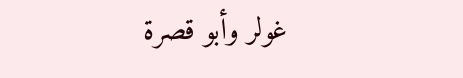غولر وأبو قصرة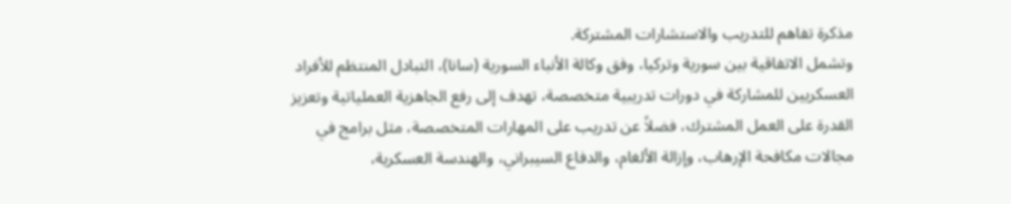مذكرة تفاهم للتدريب والاستشارات المشتركة.
وتشمل الاتفاقية بين سورية وتركيا، وفق وكالة الأنباء السورية (سانا)، التبادل المنتظم للأفراد العسكريين للمشاركة في دورات تدريبية متخصصة، تهدف إلى رفع الجاهزية العملياتية وتعزيز القدرة على العمل المشترك، فضلاً عن تدريب على المهارات المتخصصة، مثل برامج في مجالات مكافحة الإرهاب، وإزالة الألغام، والدفاع السيبراني، والهندسة العسكرية،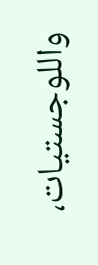واللوجستيات،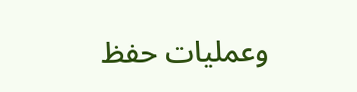وعمليات حفظ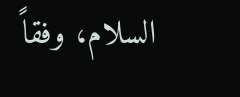السلام، وفقاً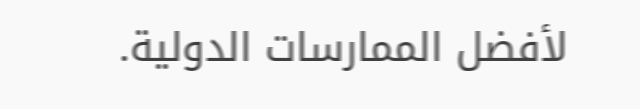لأفضل الممارسات الدولية.